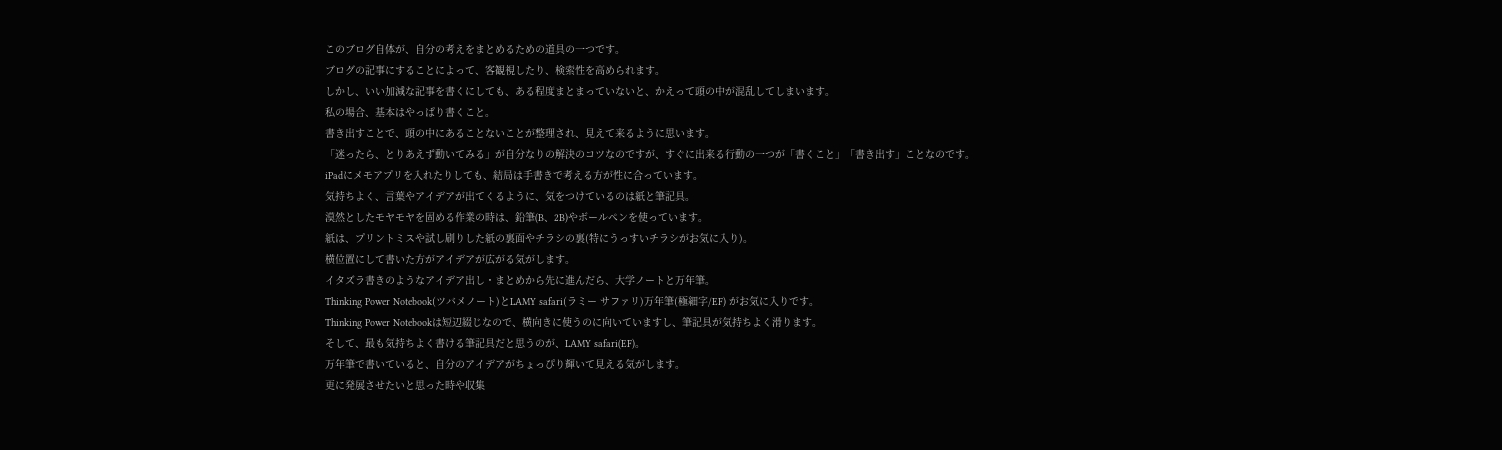このブログ自体が、自分の考えをまとめるための道具の一つです。
ブログの記事にすることによって、客観視したり、検索性を高められます。
しかし、いい加減な記事を書くにしても、ある程度まとまっていないと、かえって頭の中が混乱してしまいます。
私の場合、基本はやっぱり書くこと。
書き出すことで、頭の中にあることないことが整理され、見えて来るように思います。
「迷ったら、とりあえず動いてみる」が自分なりの解決のコツなのですが、すぐに出来る行動の一つが「書くこと」「書き出す」ことなのです。
iPadにメモアプリを入れたりしても、結局は手書きで考える方が性に合っています。
気持ちよく、言葉やアイデアが出てくるように、気をつけているのは紙と筆記具。
漠然としたモヤモヤを固める作業の時は、鉛筆(B、2B)やボールペンを使っています。
紙は、プリントミスや試し刷りした紙の裏面やチラシの裏(特にうっすいチラシがお気に入り)。
横位置にして書いた方がアイデアが広がる気がします。
イタズラ書きのようなアイデア出し・まとめから先に進んだら、大学ノートと万年筆。
Thinking Power Notebook(ツバメノート)とLAMY safari(ラミー サファリ)万年筆(極細字/EF) がお気に入りです。
Thinking Power Notebookは短辺綴じなので、横向きに使うのに向いていますし、筆記具が気持ちよく滑ります。
そして、最も気持ちよく書ける筆記具だと思うのが、LAMY safari(EF)。
万年筆で書いていると、自分のアイデアがちょっぴり輝いて見える気がします。
更に発展させたいと思った時や収集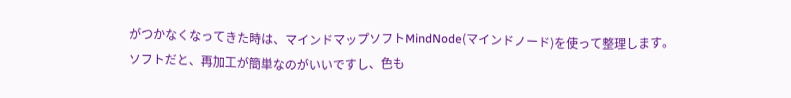がつかなくなってきた時は、マインドマップソフトMindNode(マインドノード)を使って整理します。
ソフトだと、再加工が簡単なのがいいですし、色も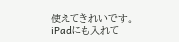使えてきれいです。
iPadにも入れて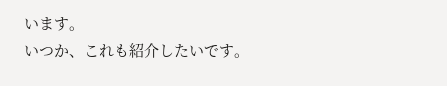います。
いつか、これも紹介したいです。